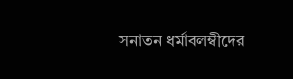সনাতন ধর্মাবলম্বীদের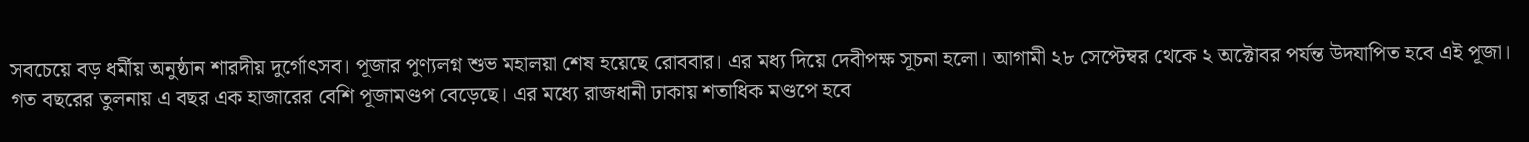সবচেয়ে বড় ধর্মীয় অনুষ্ঠান শারদীয় দুর্গোৎসব। পূজার পুণ্যলগ্ন শুভ মহালয়া শেষ হয়েছে রোববার। এর মধ্য দিয়ে দেবীপক্ষ সূচনা হলো। আগামী ২৮ সেপ্টেম্বর থেকে ২ অক্টোবর পর্যন্ত উদযাপিত হবে এই পূজা। গত বছরের তুলনায় এ বছর এক হাজারের বেশি পূজামণ্ডপ বেড়েছে। এর মধ্যে রাজধানী ঢাকায় শতাধিক মণ্ডপে হবে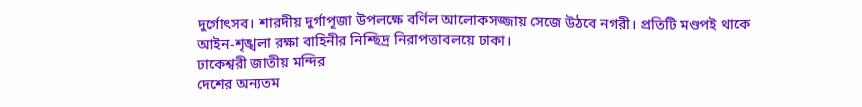দুর্গোৎসব। শারদীয় দুর্গাপূজা উপলক্ষে বর্ণিল আলোকসজ্জায় সেজে উঠবে নগরী। প্রতিটি মণ্ডপই থাকে আইন-শৃঙ্খলা রক্ষা বাহিনীর নিশ্ছিদ্র নিরাপত্তাবলয়ে ঢাকা।
ঢাকেশ্বরী জাতীয় মন্দির
দেশের অন্যতম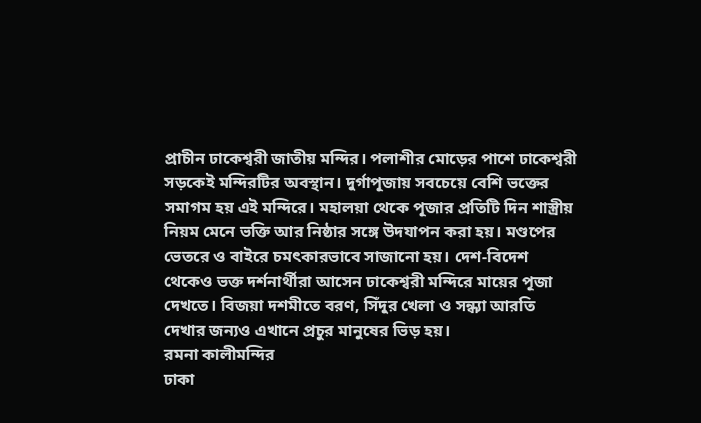প্রাচীন ঢাকেশ্বরী জাতীয় মন্দির। পলাশীর মোড়ের পাশে ঢাকেশ্বরী সড়কেই মন্দিরটির অবস্থান। দুর্গাপূজায় সবচেয়ে বেশি ভক্তের সমাগম হয় এই মন্দিরে। মহালয়া থেকে পূজার প্রতিটি দিন শাস্ত্রীয় নিয়ম মেনে ভক্তি আর নিষ্ঠার সঙ্গে উদযাপন করা হয়। মণ্ডপের ভেতরে ও বাইরে চমৎকারভাবে সাজানো হয়। দেশ-বিদেশ থেকেও ভক্ত দর্শনার্থীরা আসেন ঢাকেশ্বরী মন্দিরে মায়ের পূজা দেখতে। বিজয়া দশমীতে বরণ, সিঁদুর খেলা ও সন্ধ্যা আরতি দেখার জন্যও এখানে প্রচুর মানুষের ভিড় হয়।
রমনা কালীমন্দির
ঢাকা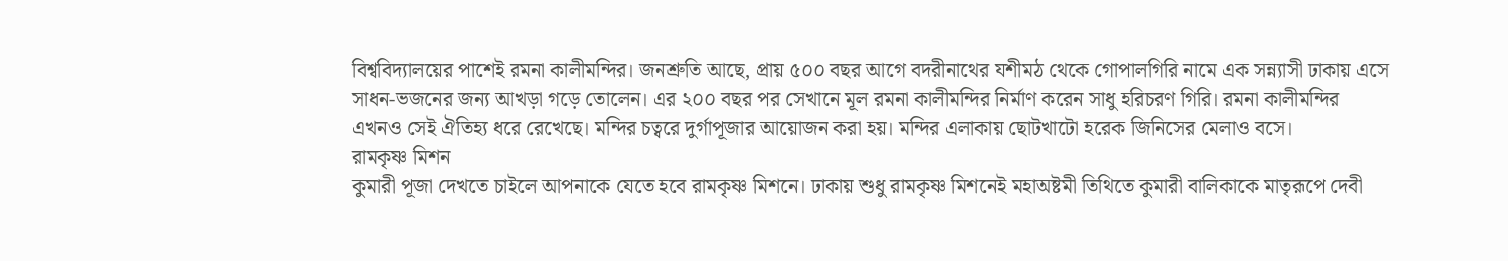বিশ্ববিদ্যালয়ের পাশেই রমনা কালীমন্দির। জনশ্রুতি আছে, প্রায় ৫০০ বছর আগে বদরীনাথের যশীমঠ থেকে গোপালগিরি নামে এক সন্ন্যাসী ঢাকায় এসে সাধন-ভজনের জন্য আখড়া গড়ে তোলেন। এর ২০০ বছর পর সেখানে মূল রমনা কালীমন্দির নির্মাণ করেন সাধু হরিচরণ গিরি। রমনা কালীমন্দির এখনও সেই ঐতিহ্য ধরে রেখেছে। মন্দির চত্বরে দুর্গাপূজার আয়োজন করা হয়। মন্দির এলাকায় ছোটখাটো হরেক জিনিসের মেলাও বসে।
রামকৃষ্ণ মিশন
কুমারী পূজা দেখতে চাইলে আপনাকে যেতে হবে রামকৃষ্ণ মিশনে। ঢাকায় শুধু রামকৃষ্ণ মিশনেই মহাঅষ্টমী তিথিতে কুমারী বালিকাকে মাতৃরূপে দেবী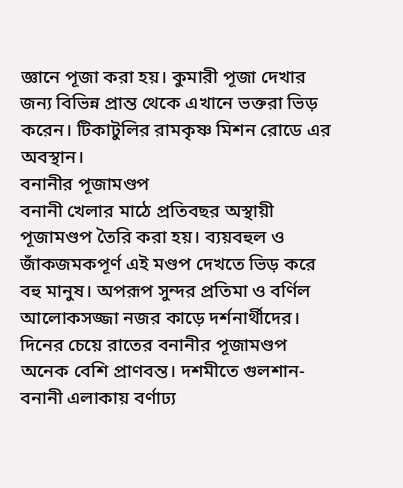জ্ঞানে পূজা করা হয়। কুমারী পূজা দেখার জন্য বিভিন্ন প্রান্ত থেকে এখানে ভক্তরা ভিড় করেন। টিকাটুলির রামকৃষ্ণ মিশন রোডে এর অবস্থান।
বনানীর পূজামণ্ডপ
বনানী খেলার মাঠে প্রতিবছর অস্থায়ী পূজামণ্ডপ তৈরি করা হয়। ব্যয়বহুল ও জাঁকজমকপূর্ণ এই মণ্ডপ দেখতে ভিড় করে বহু মানুষ। অপরূপ সুন্দর প্রতিমা ও বর্ণিল আলোকসজ্জা নজর কাড়ে দর্শনার্থীদের। দিনের চেয়ে রাতের বনানীর পূজামণ্ডপ অনেক বেশি প্রাণবন্ত। দশমীতে গুলশান-বনানী এলাকায় বর্ণাঢ্য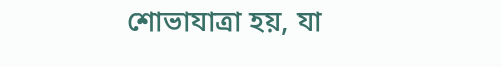শোভাযাত্রা হয়, যা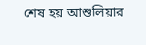শেষ হয় আশুলিয়ার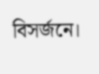বিসর্জনে।